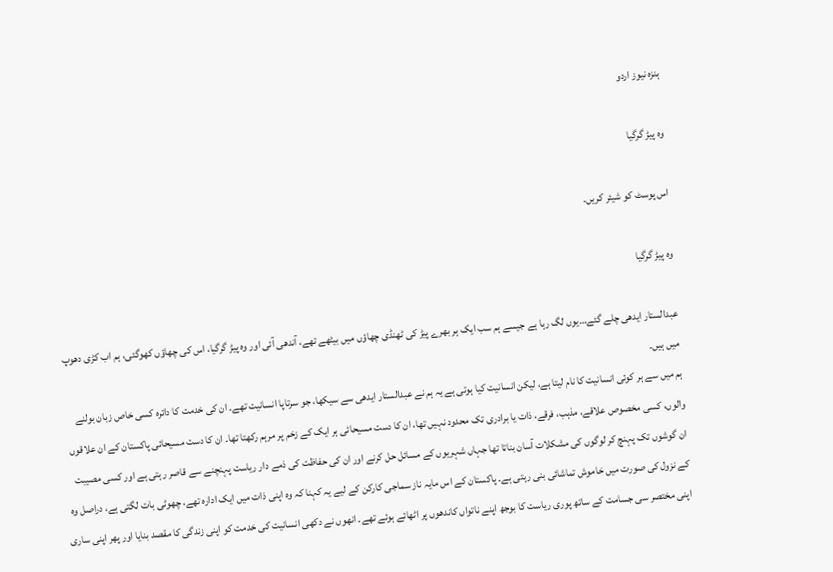ہنزہ نیوز اردو

وہ پیڑ گرگیا

اس پوسٹ کو شیئر کریں۔

وہ پیڑ گرگیا

عبدالستار ایدھی چلے گئے…یوں لگ رہا ہے جیسے ہم سب ایک ہر بھرے پیڑ کی ٹھنڈی چھاؤں میں بیٹھے تھے، آندھی آئی اور وہ پیڑ گرگیا، اس کی چھاؤں کھوگئی، ہم اب کڑی دھوپ میں ہیں۔
ہم میں سے ہر کوئی انسانیت کا نام لیتا ہے، لیکن انسانیت کیا ہوتی ہے یہ ہم نے عبدالستار ایدھی سے سیکھا، جو سرتاپا انسانیت تھے۔ ان کی خدمت کا دائرہ کسی خاص زبان بولنے والوں، کسی مخصوص علاقے، مذہب، فرقے، ذات یا برادری تک محدود نہیں تھا، ان کا دست مسیحائی ہر ایک کے زخم پر مرہم رکھتا تھا۔ ان کا دست مسیحائی پاکستان کے ان علاقوں ان گوشوں تک پہنچ کر لوگوں کی مشکلات آسان بناتا تھا جہاں شہریوں کے مسائل حل کرنے اور ان کی حفاظت کی ذمے دار ریاست پہنچنے سے قاصر رہتی ہے اور کسی مصیبت کے نزول کی صورت میں خاموش تماشائی بنی رہتی ہے۔ پاکستان کے اس مایہ ناز سماجی کارکن کے لیے یہ کہنا کہ وہ اپنی ذات میں ایک ادارہ تھے، چھوٹی بات لگتی ہے، دراصل وہ اپنی مختصر سی جسامت کے ساتھ پوری ریاست کا بوجھ اپنے ناتواں کاندھوں پر اٹھائے ہوئے تھے۔ انھوں نے دکھی انسانیت کی خدمت کو اپنی زندگی کا مقصد بنایا اور پھر اپنی ساری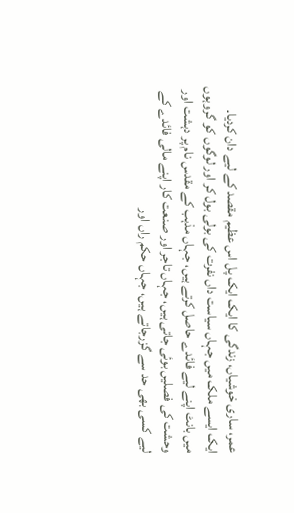عمر، ساری خوشیاں، زندگی کا ایک ایک پل اس عظیم مقصد کے لیے دان کردیا۔
ایک ایسے ملک میں جہاں سیاست داں نفرت کی بولی بول کر اور لوگوں کو گروہوں میں بانٹ اپنے لیے فائدے حاصل کرتے ہیں، جہاں مذہب کے مقدس نام پر دہشت اور وحشت کی فصلیں بوئی جاتی ہیں، جہاں تاجر اور صنعت کار اپنے مالی فائدے کے لیے کسی بھی حد سے گزرجاتے ہیں، جہاں حکم راں اور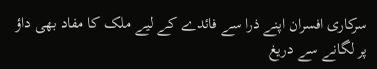سرکاری افسران اپنے ذرا سے فائدے کے لیے ملک کا مفاد بھی داؤ پر لگانے سے دریغ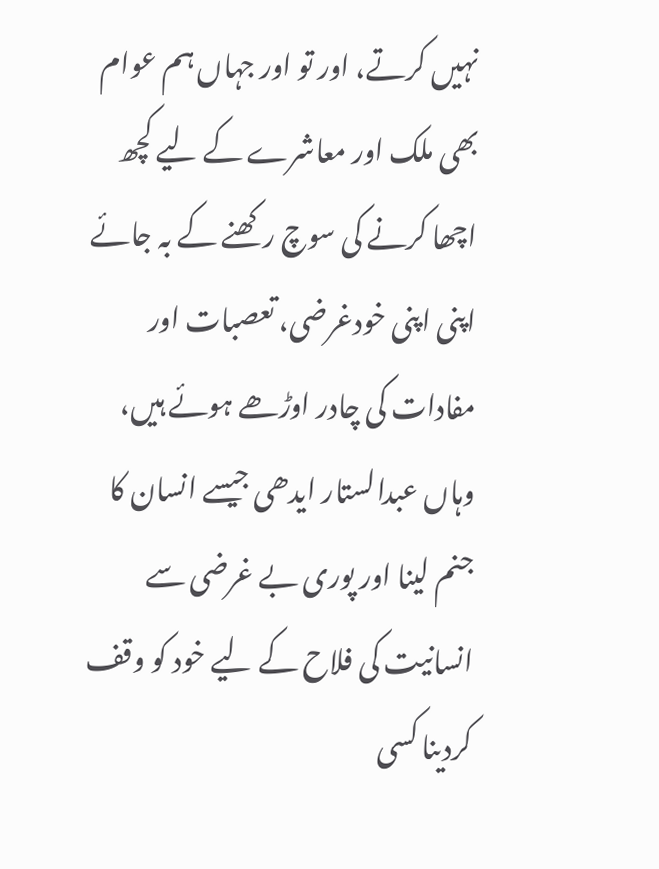نہیں کرتے، اور تو اور جہاں ہم عوام بھی ملک اور معاشرے کے لیے کچھ اچھا کرنے کی سوچ رکھنے کے بہ جائے اپنی اپنی خودغرضی، تعصبات اور مفادات کی چادر اوڑھے ہوئے ہیں، وہاں عبدالستار ایدھی جیسے انسان کا جنم لینا اور پوری بے غرضی سے انسانیت کی فلاح کے لیے خود کو وقف کردینا کسی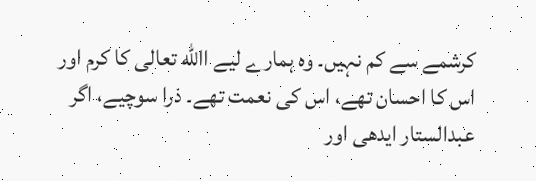کرشمے سے کم نہیں۔ وہ ہمارے لیے االله تعالی کا کرم اور اس کا احسان تھے، اس کی نعمت تھے۔ ذرا سوچیے، اگر عبدالستار ایدھی اور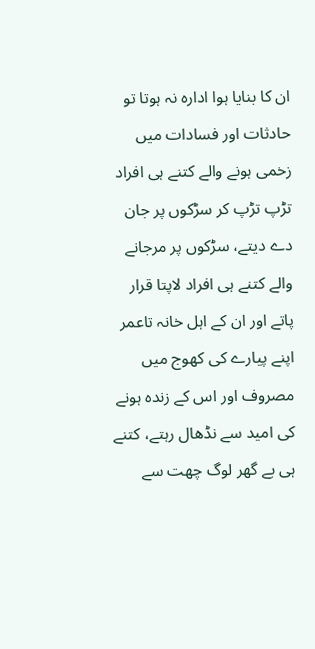ان کا بنایا ہوا ادارہ نہ ہوتا تو حادثات اور فسادات میں زخمی ہونے والے کتنے ہی افراد تڑپ تڑپ کر سڑکوں پر جان دے دیتے، سڑکوں پر مرجانے والے کتنے ہی افراد لاپتا قرار پاتے اور ان کے اہل خانہ تاعمر اپنے پیارے کی کھوج میں مصروف اور اس کے زندہ ہونے کی امید سے نڈھال رہتے، کتنے ہی بے گھر لوگ چھت سے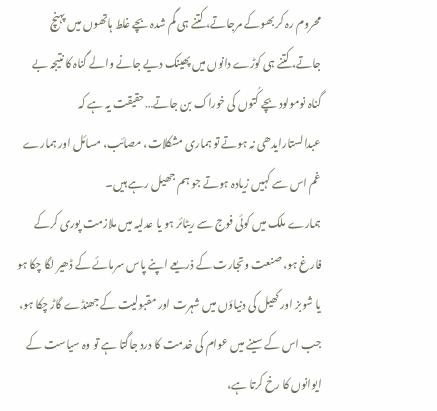محروم رہ کر بھوکے مرجاتے، کتنے ہی گم شدہ بچے غلط ہاتھوں میں پہنچ جاتے، کتنے ہی کوڑے دانوں میں پھینک دیے جانے والے گناہ کا نتیجہ بے گناہ نومولود بچے کُتوں کی خوراک بن جاتے…حقیقت یہ ہے کہ عبدالستارایدھی نہ ہوتے تو ہماری مشکلات، مصائب، مسائل اور ہمارے غم اس سے کہیں زیادہ ہوتے جو ہم جھیل رہے ہیں۔
ہمارے ملک میں کوئی فوج سے ریٹائر ہو یا عدلیہ میں ملازمت پوری کرکے فارغ ہو، صنعت وتجارت کے ذریعے اپنے پاس سرمائے کے ڈھیر لگا چکا ہو یا شوبز اور کھیل کی دنیاؤں میں شہرت اور مقبولیت کے جھنڈے گاڑ چکا ہو، جب اس کے سینے میں عوام کی خدمت کا درد جاگتا ہے تو وہ سیاست کے ایوانوں کا رخ کرتا ہے،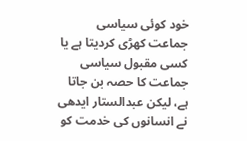خود کوئی سیاسی جماعت کھڑی کردیتا ہے یا کسی مقبول سیاسی جماعت کا حصہ بن جاتا ہے، لیکن عبدالستار ایدھی نے انسانوں کی خدمت کو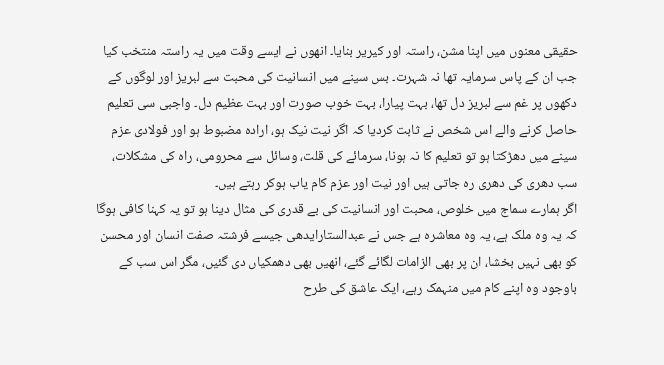حقیقی معنوں میں اپنا مشن، راستہ اور کیریر بنایا۔ انھوں نے ایسے وقت میں یہ راستہ منتخب کیا جب ان کے پاس سرمایہ تھا نہ شہرت۔ بس سینے میں انسانیت کی محبت سے لبریز اور لوگوں کے دکھوں پر غم سے لبریز دل تھا، بہت پیارا، بہت خوب صورت اور بہت عظیم دل۔ واجبی سی تعلیم حاصل کرنے والے اس شخص نے ثابت کردیا کہ اگر نیت نیک ہو، ارادہ مضبوط ہو اور فولادی عزم سینے میں دھڑکتا ہو تو تعلیم کا نہ ہونا، سرمائے کی قلت، وسائل سے محرومی، راہ کی مشکلات، سب دھری کی دھری رہ جاتی ہیں اور نیت اور عزم کام یاب ہوکر رہتے ہیں۔
اگر ہمارے سماج میں خلوص، محبت اور انسانیت کی بے قدری کی مثال دینا ہو تو یہ کہنا کافی ہوگا کہ یہ وہ ملک ہے، یہ وہ معاشرہ ہے جس نے عبدالستارایدھی جیسے فرشتہ صفت انسان اور محسن کو بھی نہیں بخشا، ان پر بھی الزامات لگائے گئے، انھیں بھی دھمکیاں دی گئیں، مگر اس سب کے باوجود وہ اپنے کام میں منہمک رہے، ایک عاشق کی طرح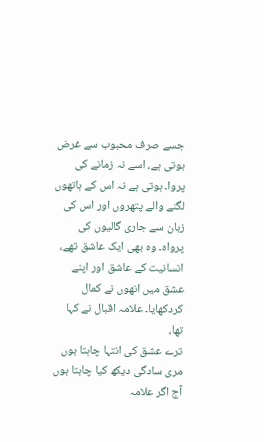جسے صرف محبوب سے غرض ہوتی ہے، اسے نہ زمانے کی پروا۔ ہوتی ہے نہ اس کے ہاتھوں لگنے والے پتھروں اور اس کی زبان سے جاری گالیوں کی پرواہ۔ وہ بھی ایک عاشق تھے، انسانیت کے عاشق اور اپنے عشق میں انھوں نے کمال کردکھایا۔ علامہ اقبال نے کہا تھا،
ترے عشق کی انتہا چاہتا ہوں
مری سادگی دیکھ کیا چاہتا ہوں
آج اگر علامہ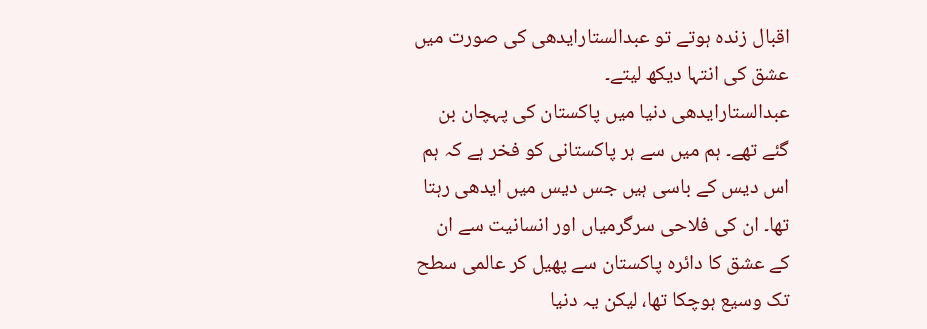اقبال زندہ ہوتے تو عبدالستارایدھی کی صورت میں عشق کی انتہا دیکھ لیتے۔
عبدالستارایدھی دنیا میں پاکستان کی پہچان بن گئے تھے۔ ہم میں سے ہر پاکستانی کو فخر ہے کہ ہم اس دیس کے باسی ہیں جس دیس میں ایدھی رہتا تھا۔ ان کی فلاحی سرگرمیاں اور انسانیت سے ان کے عشق کا دائرہ پاکستان سے پھیل کر عالمی سطح تک وسیع ہوچکا تھا، لیکن یہ دنیا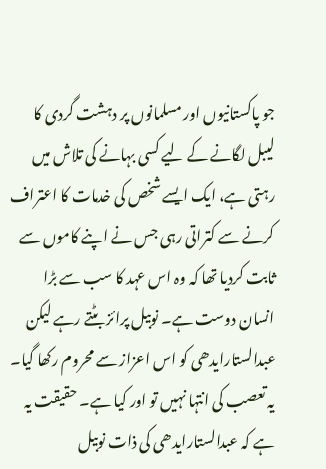جو پاکستانیوں اور مسلمانوں پر دہشت گردی کا لیبل لگانے کے لیے کسی بہانے کی تلاش میں رہتی ہے، ایک ایسے شخص کی خدمات کا اعتراف کرنے سے کتراتی رہی جس نے اپنے کاموں سے ثابت کردیا تھا کہ وہ اس عہد کا سب سے بڑا انسان دوست ہے۔ نوبیل پرائز بٹتے رہے لیکن عبدالستارایدھی کو اس اعزاز سے محروم رکھا گیا۔ یہ تعصب کی انتہا نہیں تو اور کیا ہے۔ حقیقت یہ ہے کہ عبدالستارایدھی کی ذات نوبیل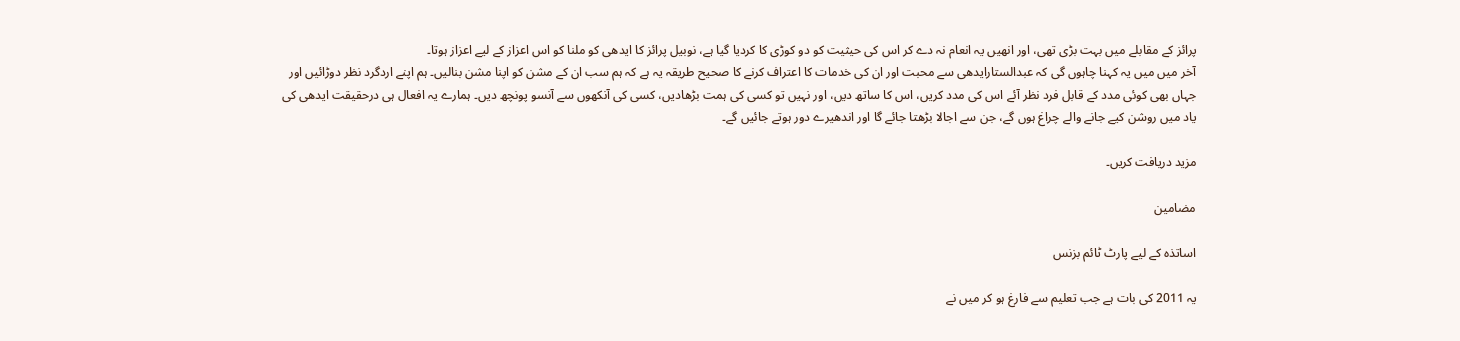پرائز کے مقابلے میں بہت بڑی تھی، اور انھیں یہ انعام نہ دے کر اس کی حیثیت کو دو کوڑی کا کردیا گیا ہے، نوبیل پرائز کا ایدھی کو ملنا کو اس اعزاز کے لیے اعزاز ہوتا۔
آخر میں میں یہ کہنا چاہوں گی کہ عبدالستارایدھی سے محبت اور ان کی خدمات کا اعتراف کرنے کا صحیح طریقہ یہ ہے کہ ہم سب ان کے مشن کو اپنا مشن بنالیں۔ ہم اپنے اردگرد نظر دوڑائیں اور جہاں بھی کوئی مدد کے قابل فرد نظر آئے اس کی مدد کریں، اس کا ساتھ دیں، اور نہیں تو کسی کی ہمت بڑھادیں، کسی کی آنکھوں سے آنسو پونچھ دیں۔ ہمارے یہ افعال ہی درحقیقت ایدھی کی یاد میں روشن کیے جانے والے چراغ ہوں گے، جن سے اجالا بڑھتا جائے گا اور اندھیرے دور ہوتے جائیں گے۔

مزید دریافت کریں۔

مضامین

اساتذہ کے لیے پارٹ ٹائم بزنس

یہ 2011 کی بات ہے جب تعلیم سے فارغ ہو کر میں نے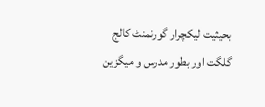بحیثیت لیکچرار گورنمنٹ کالج گلگت اور بطور مدرس و میگزین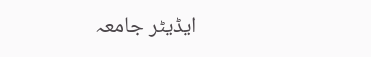ایڈیٹر جامعہ